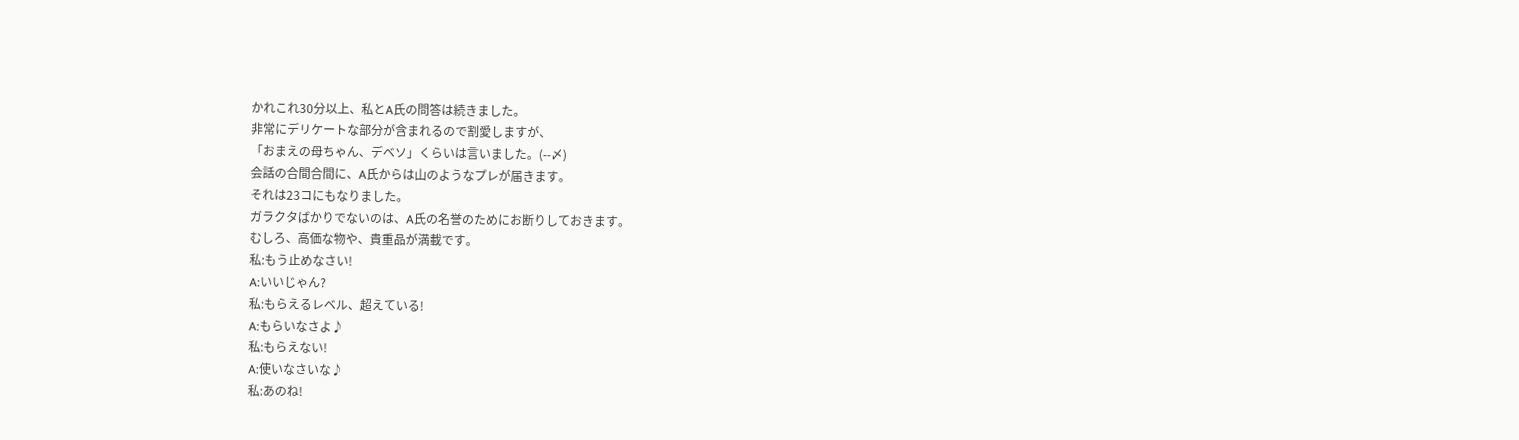かれこれ30分以上、私とA氏の問答は続きました。
非常にデリケートな部分が含まれるので割愛しますが、
「おまえの母ちゃん、デベソ」くらいは言いました。(--〆)
会話の合間合間に、A氏からは山のようなプレが届きます。
それは23コにもなりました。
ガラクタばかりでないのは、A氏の名誉のためにお断りしておきます。
むしろ、高価な物や、貴重品が満載です。
私:もう止めなさい!
A:いいじゃん?
私:もらえるレベル、超えている!
A:もらいなさよ♪
私:もらえない!
A:使いなさいな♪
私:あのね!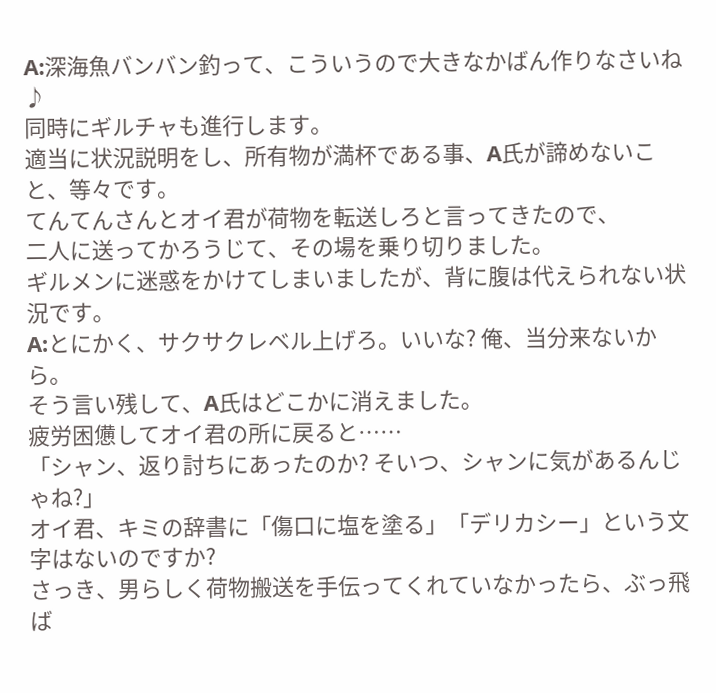A:深海魚バンバン釣って、こういうので大きなかばん作りなさいね♪
同時にギルチャも進行します。
適当に状況説明をし、所有物が満杯である事、A氏が諦めないこと、等々です。
てんてんさんとオイ君が荷物を転送しろと言ってきたので、
二人に送ってかろうじて、その場を乗り切りました。
ギルメンに迷惑をかけてしまいましたが、背に腹は代えられない状況です。
A:とにかく、サクサクレベル上げろ。いいな? 俺、当分来ないから。
そう言い残して、A氏はどこかに消えました。
疲労困憊してオイ君の所に戻ると……
「シャン、返り討ちにあったのか? そいつ、シャンに気があるんじゃね?」
オイ君、キミの辞書に「傷口に塩を塗る」「デリカシー」という文字はないのですか?
さっき、男らしく荷物搬送を手伝ってくれていなかったら、ぶっ飛ば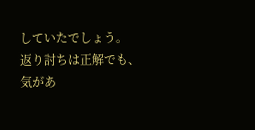していたでしょう。
返り討ちは正解でも、気があ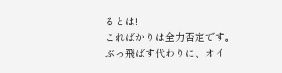るとは!
こればかりは全力否定です。
ぶっ飛ばす代わりに、オイ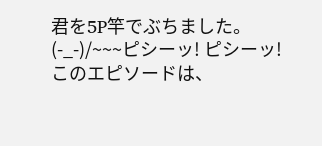君を5P竿でぶちました。
(-_-)/~~~ピシーッ! ピシーッ!
このエピソードは、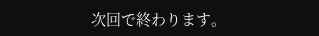次回で終わります。